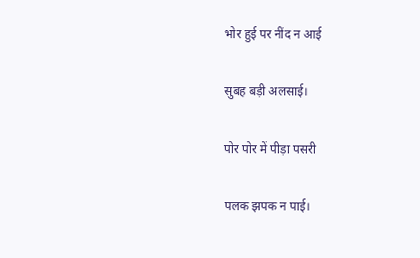भोर हुई पर नींद न आई

सुबह बड़ी अलसाई।

पोर पोर में पीड़ा पसरी

पलक झपक न पाई।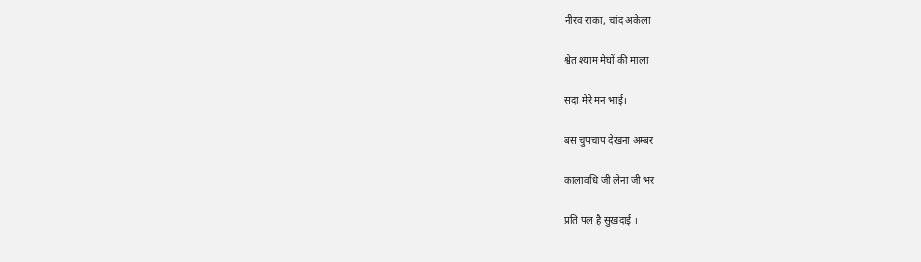नीरव राका, चांद अकेला

श्वेत श्याम मेघों की माला

सदा मेरे मन भाई।

बस चुपचाप देखना अम्बर

कालावधि जी लेना जी भर

प्रति पल है सुखदाई ।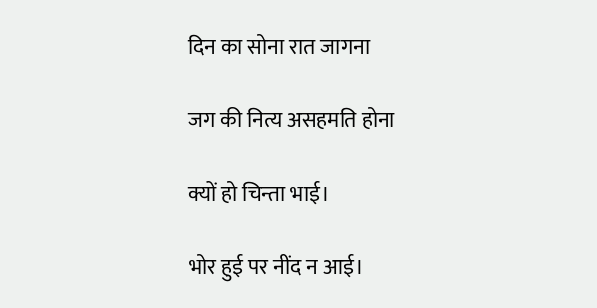दिन का सोना रात जागना

जग की नित्य असहमति होना

क्यों हो चिन्ता भाई।

भोर हुई पर नींद न आई।